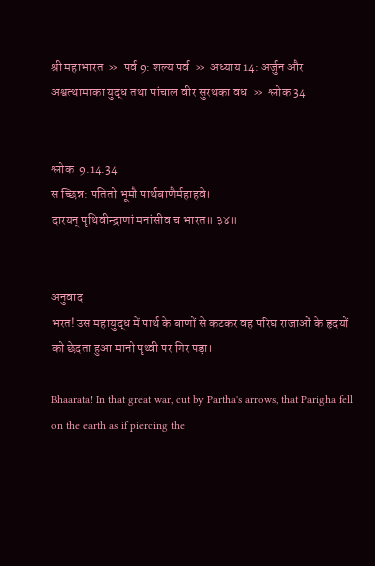श्री महाभारत  »  पर्व 9: शल्य पर्व  »  अध्याय 14: अर्जुन और अश्वत्थामाका युद्ध तथा पांचाल वीर सुरथका वध  »  श्लोक 34


श्लोक  9.14.34
स च्छिन्न: पतितो भूमौ पार्थबाणैर्महाहवे।
दारयन् पृथिवीन्द्राणां मनांसीव च भारत॥ ३४॥


अनुवाद
भरत! उस महायुद्ध में पार्थ के बाणों से कटकर वह परिघ राजाओं के हृदयों को छेदता हुआ मानो पृथ्वी पर गिर पड़ा।

Bhaarata! In that great war, cut by Partha's arrows, that Parigha fell on the earth as if piercing the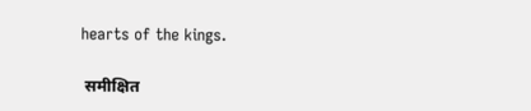hearts of the kings.

 समीक्षित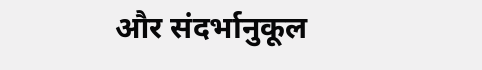और संदर्भानुकूल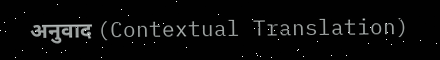अनुवाद (Contextual Translation)